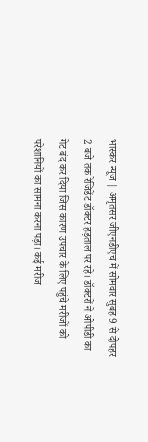भास्कर न्यूज | अमृतसर जीएनडीएच में सोमवार सुबह 9 से दोपहर 2 बजे तक रेजिडेंट डॉक्टर हड़ताल पर रहे। डॉक्टरों ने ओपीडी का गेट बंद कर दिया जिस कारण उपचार के लिए पहुंचे मरीजों को परेशानियों का सामना करना पड़ा। कई मरीज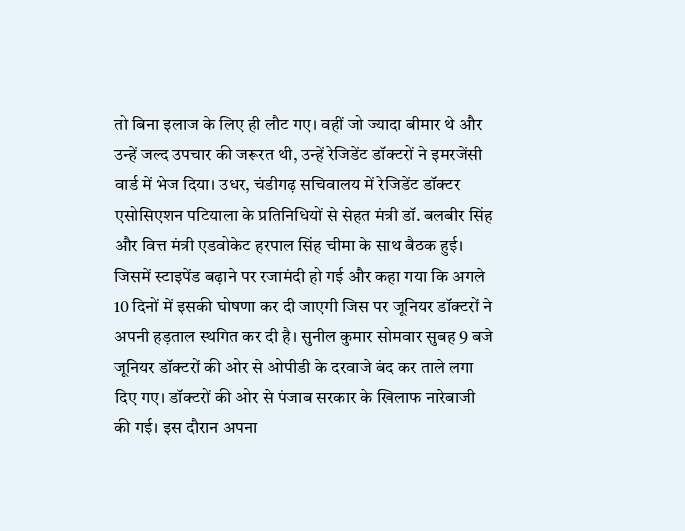तो बिना इलाज के लिए ही लौट गए। वहीं जो ज्यादा बीमार थे और उन्हें जल्द उपचार की जरूरत थी, उन्हें रेजिडेंट डॉक्टरों ने इमरजेंसी वार्ड में भेज दिया। उधर, चंडीगढ़ सचिवालय में रेजिडेंट डॉक्टर एसोसिएशन पटियाला के प्रतिनिधियों से सेहत मंत्री डॉ. बलबीर सिंह और वित्त मंत्री एडवोकेट हरपाल सिंह चीमा के साथ बैठक हुई। जिसमें स्टाइपेंड बढ़ाने पर रजामंदी हो गई और कहा गया कि अगले 10 दिनों में इसकी घोषणा कर दी जाएगी जिस पर जूनियर डॉक्टरों ने अपनी हड़ताल स्थगित कर दी है। सुनील कुमार सोमवार सुबह 9 बजे जूनियर डॉक्टरों की ओर से ओपीडी के दरवाजे बंद कर ताले लगा दिए गए। डॉक्टरों की ओर से पंजाब सरकार के खिलाफ नारेबाजी की गई। इस दौरान अपना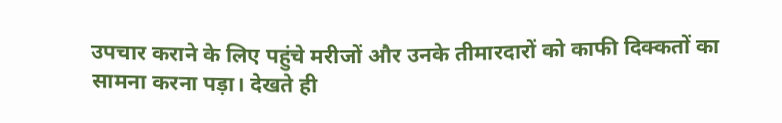उपचार कराने के लिए पहुंचे मरीजों और उनके तीमारदारों को काफी दिक्कतों का सामना करना पड़ा। देखते ही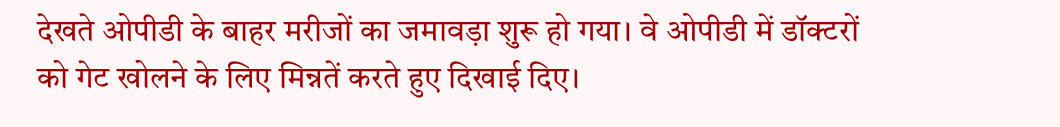देखते ओपीडी के बाहर मरीजों का जमावड़ा शुरू हो गया। वे ओपीडी में डॉक्टरों को गेट खोलने के लिए मिन्नतें करते हुए दिखाई दिए।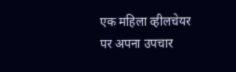एक महिला व्हीलचेयर पर अपना उपचार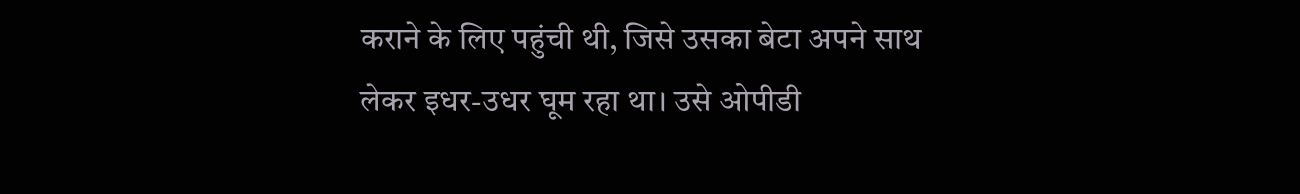कराने के लिए पहुंची थी, जिसे उसका बेटा अपने साथ लेकर इधर-उधर घूम रहा था। उसे ओपीडी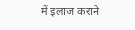में इलाज कराने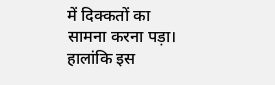में दिक्कतों का सामना करना पड़ा। हालांकि इस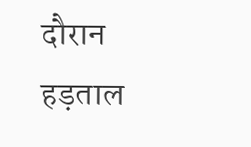दौरान हड़ताल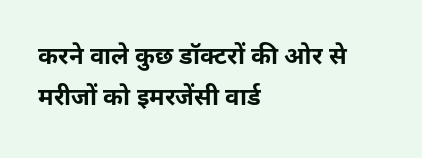करने वाले कुछ डॉक्टरों की ओर से मरीजों को इमरजेंसी वार्ड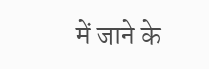में जाने के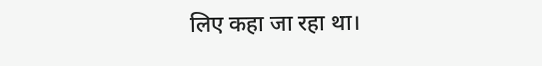लिए कहा जा रहा था।